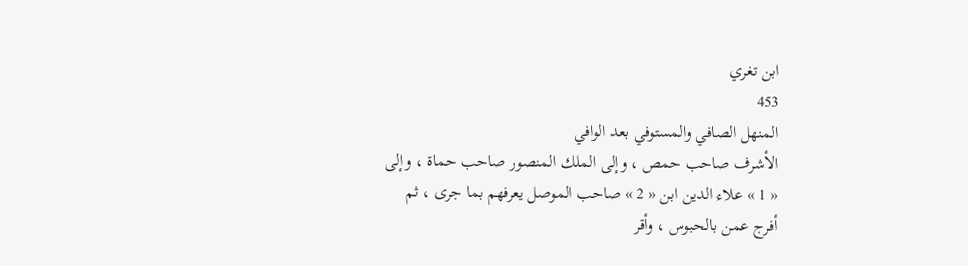ابن تغري
453
المنهل الصافي والمستوفي بعد الوافي
الأشرف صاحب حمص ، وإلى الملك المنصور صاحب حماة ، وإلى « 1 » علاء الدين ابن « 2 » صاحب الموصل يعرفهم بما جرى ، ثم أفرج عمن بالحبوس ، وأقر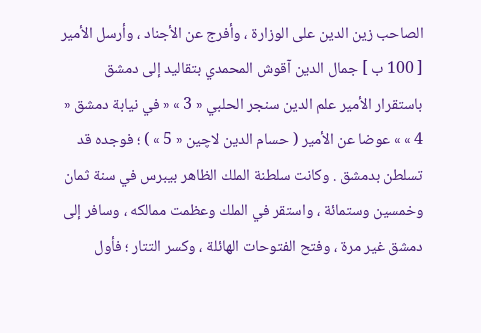الصاحب زين الدين على الوزارة ، وأفرج عن الأجناد ، وأرسل الأمير [ 100 ب ] جمال الدين آقوش المحمدي بتقاليد إلى دمشق باستقرار الأمير علم الدين سنجر الحلبي « 3 » « في نيابة دمشق « 4 » » عوضا عن الأمير ( حسام الدين لاچين « 5 » ) ؛ فوجده قد تسلطن بدمشق . وكانت سلطنة الملك الظاهر بيبرس في سنة ثمان وخمسين وستمائة ، واستقر في الملك وعظمت ممالكه ، وسافر إلى دمشق غير مرة ، وفتح الفتوحات الهائلة ، وكسر التتار ؛ فأول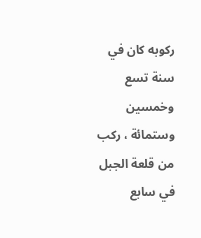ركوبه كان في سنة تسع وخمسين وستمائة ، ركب من قلعة الجبل في سابع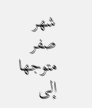شهر صفر متوجها إلى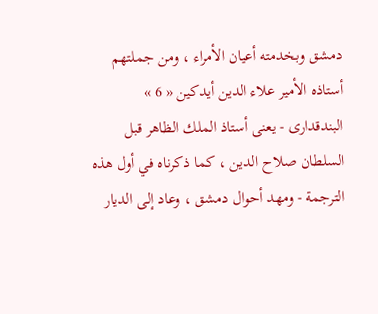دمشق وبخدمته أعيان الأمراء ، ومن جملتهم أستاذه الأمير علاء الدين أيدكين « 6 » البندقدارى - يعنى أستاذ الملك الظاهر قبل السلطان صلاح الدين ، كما ذكرناه في أول هذه الترجمة - ومهد أحوال دمشق ، وعاد إلى الديار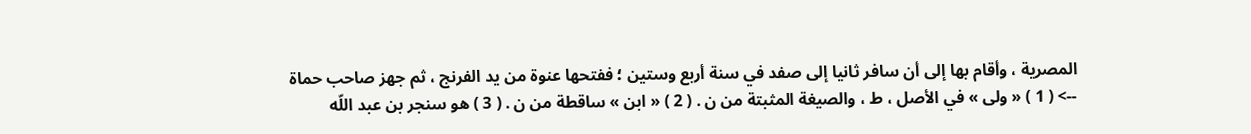المصرية ، وأقام بها إلى أن سافر ثانيا إلى صفد في سنة أربع وستين ؛ ففتحها عنوة من يد الفرنج ، ثم جهز صاحب حماة
--> ( 1 ) « ولى » في الأصل ، ط ، والصيغة المثبتة من ن . ( 2 ) « ابن » ساقطة من ن . ( 3 ) هو سنجر بن عبد اللّه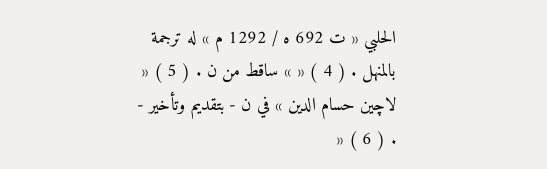الحلبي « ت 692 ه / 1292 م » له ترجمة بالمنهل . ( 4 ) « » ساقط من ن . ( 5 ) « لاچين حسام الدين » في ن - بتقديم وتأخير - . ( 6 ) «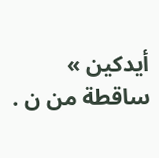أيدكين » ساقطة من ن .